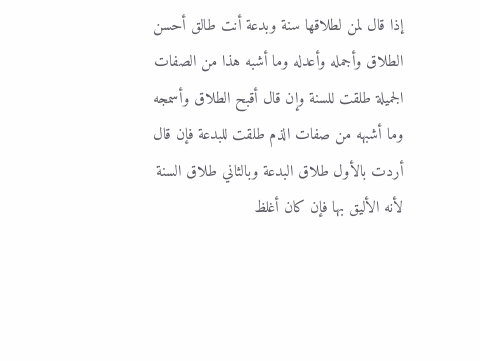إذا قال لمن لطلاقها سنة وبدعة أنت طالق أحسن الطلاق وأجمله وأعدله وما أشبه هذا من الصفات الجميلة طلقت للسنة وإن قال أقبح الطلاق وأسمجه وما أشبهه من صفات الذم طلقت للبدعة فإن قال أردت بالأول طلاق البدعة وبالثاني طلاق السنة لأنه الأليق بها فإن كان أغلظ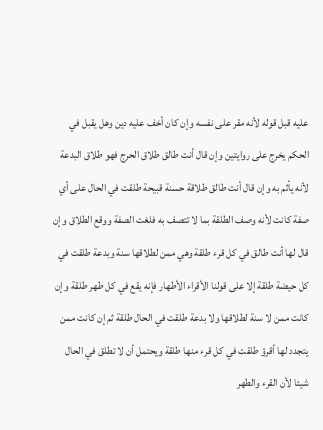عليه قبل قوله لأنه مقر على نفسه وإن كان أخف عليه دين وهل يقبل في الحكم يخرج على روايتين وإن قال أنت طالق طلاق الحرج فهو طلاق البدعة لأنه يأثم به وإن قال أنت طالق طلاقة حسنة قبيحة طلقت في الحال على أي صفة كانت لأنه وصف الطلقة بما لا تتصف به فلغت الصفة ووقع الطلاق وإن قال لها أنت طالق في كل قرء طلقة وهي ممن لطلاقها سنة وبدعة طلقت في كل حيضة طلقة إلا على قولنا الأقراء الأطهار فإنه يقع في كل طهر طلقة وإن كانت ممن لا سنة لطلاقها ولا بدعة طلقت في الحال طلقة ثم إن كانت ممن يتجدد لها أقرؤ طلقت في كل قرء منها طلقة ويحتمل أن لا تطلق في الحال شيئا لأن القرء والطهر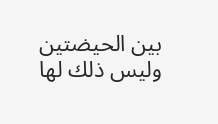بين الحيضتين وليس ذلك لها